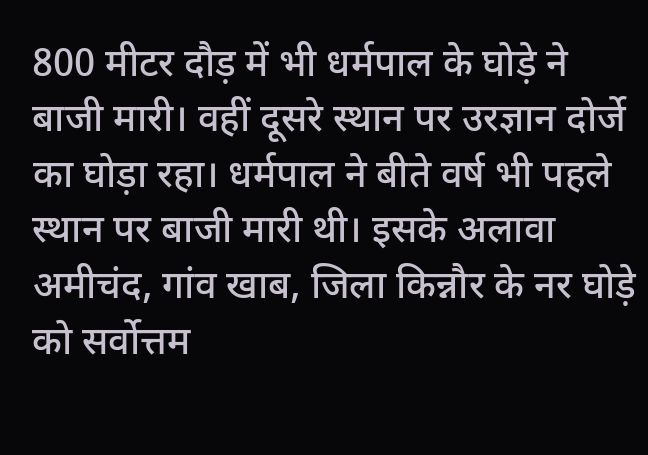800 मीटर दौड़ में भी धर्मपाल के घोड़े ने बाजी मारी। वहीं दूसरे स्थान पर उरज्ञान दोर्जे का घोड़ा रहा। धर्मपाल ने बीते वर्ष भी पहले स्थान पर बाजी मारी थी। इसके अलावा अमीचंद, गांव खाब, जिला किन्नौर के नर घोड़े को सर्वोत्तम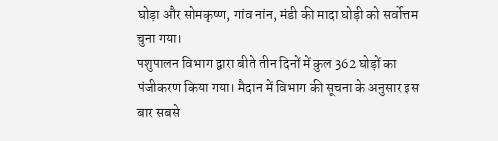घोड़ा और सोमकृष्ण, गांव नांन, मंडी की मादा घोड़ी को सर्वोत्तम चुना गया।
पशुपालन विभाग द्वारा बीते तीन दिनों में कुल 362 घोड़ों का पंजीकरण किया गया। मैदान में विभाग की सूचना के अनुसार इस बार सबसे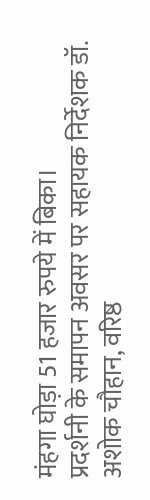मंहगा घोड़ा 51 हजार रुपये में बिका।
प्रदर्शनी के समापन अवसर पर सहायक निर्देशक डॉ. अशोक चौहान, वरिष्ठ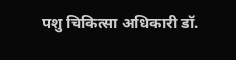पशु चिकित्सा अधिकारी डॉ.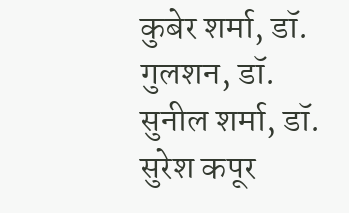कुबेर शर्मा, डॉ. गुलशन, डॉ. सुनील शर्मा, डॉ. सुरेश कपूर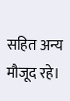सहित अन्य मौजूद रहे।